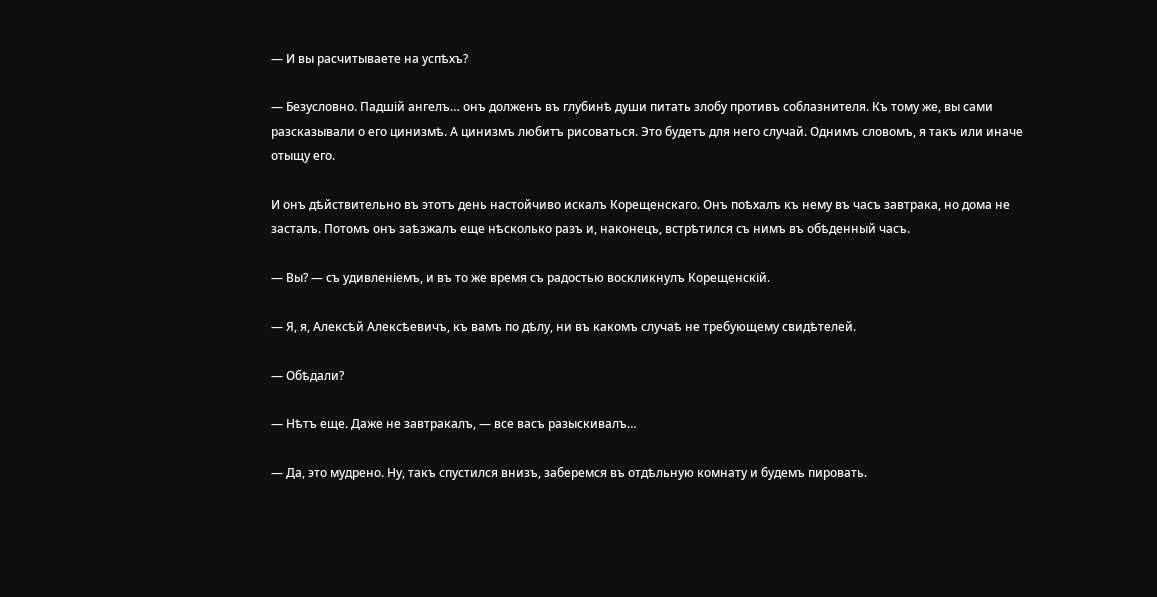— И вы расчитываете на успѣхъ?

— Безусловно. Падшій ангелъ… онъ долженъ въ глубинѣ души питать злобу противъ соблазнителя. Къ тому же, вы сами разсказывали о его цинизмѣ. А цинизмъ любитъ рисоваться. Это будетъ для него случай. Однимъ словомъ, я такъ или иначе отыщу его.

И онъ дѣйствительно въ этотъ день настойчиво искалъ Корещенскаго. Онъ поѣхалъ къ нему въ часъ завтрака, но дома не засталъ. Потомъ онъ заѣзжалъ еще нѣсколько разъ и, наконецъ, встрѣтился съ нимъ въ обѣденный часъ.

— Вы? — съ удивленіемъ, и въ то же время съ радостью воскликнулъ Корещенскій.

— Я, я, Алексѣй Алексѣевичъ, къ вамъ по дѣлу, ни въ какомъ случаѣ не требующему свидѣтелей.

— Обѣдали?

— Нѣтъ еще. Даже не завтракалъ, — все васъ разыскивалъ…

— Да, это мудрено. Ну, такъ спустился внизъ, заберемся въ отдѣльную комнату и будемъ пировать.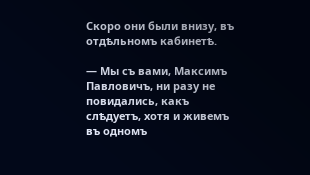Скоро они были внизу, въ отдѣльномъ кабинетѣ.

— Мы съ вами, Максимъ Павловичъ, ни разу не повидались, какъ слѣдуетъ, хотя и живемъ въ одномъ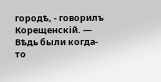городѣ, - говорилъ Корещенскій. — Вѣдь были когда-то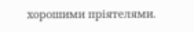хорошими пріятелями.